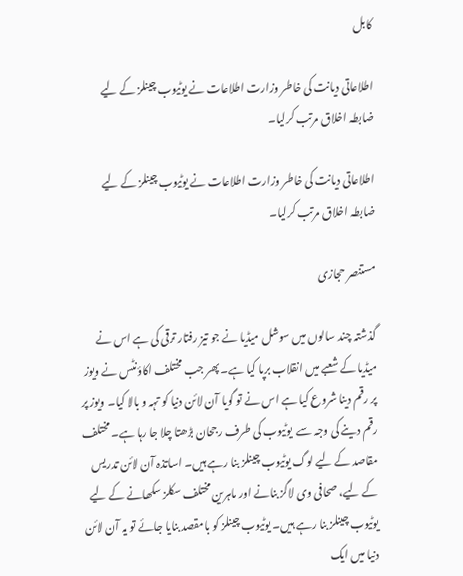کابل

اطلاعاتی دیانت کی خاطر وزارت اطلاعات نے یوٹیوب چینلز کے لیے ضابطہ اخلاق مرتب کرلیا۔

اطلاعاتی دیانت کی خاطر وزارت اطلاعات نے یوٹیوب چینلز کے لیے ضابطہ اخلاق مرتب کرلیا۔

مستنصر حجازی

گذشتہ چند سالوں میں سوشل میڈیا نے جو تیز رفتار ترقی کی ہے اس نے میڈیا کے شعبے میں انقلاب برپا کیا ہے۔ پھر جب مختلف اکاؤنٹس نے ویوز پر رقم دینا شروع کیا ہے اس نے تو گویا آن لائن دنیا کو تہہ و بالا کیا۔ ویوز پر رقم دینے کی وجہ سے  یوٹیوب کی طرف رجحان بڑھتا چلا جا رہا ہے۔ مختلف مقاصد کے لیے لوگ یوٹیوب چینلز بنا رہے ہیں۔ اساتذہ آن لائن تدریس کے لیے، صحافی وی لاگز بنانے اور ماہرین مختلف سکلز سکھانے کے لیے یوٹیوب چینلز بنا رہے ہیں۔ یوٹیوب چینلز کو بامقصد بنایا جائے تو یہ آن لائن دنیا میں ایک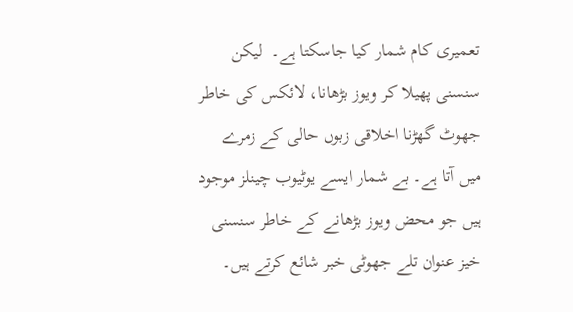تعمیری کام شمار کیا جاسکتا ہے۔  لیکن سنسنی پھیلا کر ویوز بڑھانا، لائکس کی خاطر جھوٹ گھڑنا اخلاقی زبوں حالی کے زمرے میں آتا ہے۔ بے شمار ایسے یوٹیوب چینلز موجود ہیں جو محض ویوز بڑھانے کے خاطر سنسنی خیز عنوان تلے جھوٹی خبر شائع کرتے ہیں۔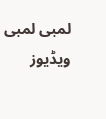لمبی لمبی ویڈیوز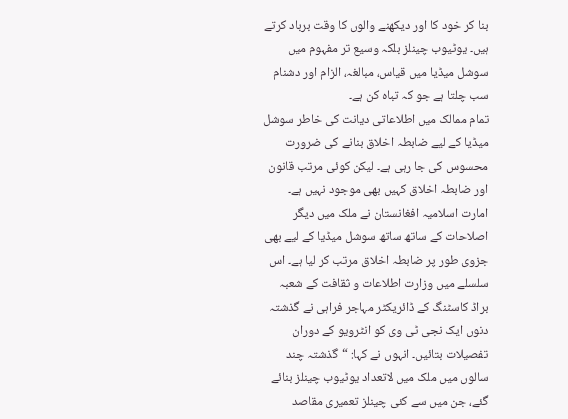بنا کر خود کا اور دیکھنے والوں کا وقت برباد کرتے ہیں۔ یوٹیوب چینلز بلکہ وسیع تر مفہوم میں سوشل میڈیا میں قیاس، مبالغہ، الزام اور دشنام سب چلتا ہے جو کہ تباہ کن ہے۔
تمام ممالک میں اطلاعاتی دیانت کی خاطر سوشل میڈیا کے لیے ضابطہ اخلاق بنانے کی ضرورت محسوس کی جا رہی ہے۔ لیکن کوئی مرتب قانون اور ضابطہ اخلاق کہیں بھی موجود نہیں ہے۔ امارت اسلامیہ افغانستان نے ملک میں دیگر اصلاحات کے ساتھ ساتھ سوشل میڈیا کے لیے بھی جزوی طور پر ضابطہ اخلاق مرتب کر لیا ہے۔ اس سلسلے میں وزارت اطلاعات و ثقافت کے شعبہ براڈ کاسٹنگ کے ڈائریکٹر مہاجر فراہی نے گذشتہ دنوں ایک نجی ٹی وی کو انٹرویو کے دوران تفصیلات بتائیں۔ انہوں نے کہا: “گذشتہ چند سالوں میں ملک میں لاتعداد یوٹیوب چینلز بنائے گئے، جن میں سے کئی چینلز تعمیری مقاصد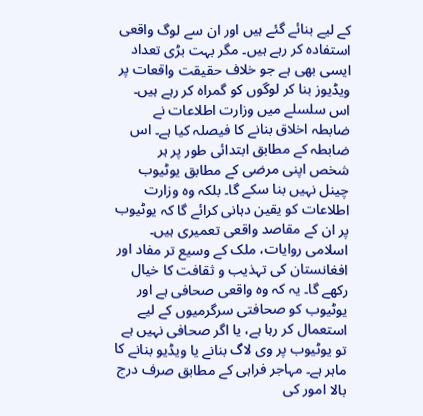کے لیے بنائے گئے ہیں اور ان سے لوگ واقعی استفادہ کر رہے ہیں۔ مگر بہت بڑی تعداد ایسی بھی ہے جو خلاف حقیقت واقعات پر ویڈیوز بنا کر لوگوں کو گمراہ کر رہے ہیں۔ اس سلسلے میں وزارت اطلاعات نے ضابطہ اخلاق بنانے کا فیصلہ کیا ہے۔ اس ضابطہ کے مطابق ابتدائی طور پر ہر شخص اپنی مرضی کے مطابق یوٹیوب چینل نہیں بنا سکے گا۔ بلکہ وہ وزارت اطلاعات کو یقین دہانی کرائے گا کہ یوٹیوب پر ان کے مقاصد واقعی تعمیری ہیں۔ اسلامی روایات، ملک کے وسیع تر مفاد اور افغانستان کی تہذیب و ثقافت کا خیال رکھے گا۔ یہ کہ وہ واقعی صحافی ہے اور یوٹیوب کو صحافتی سرگرمیوں کے لیے استعمال کر رہا ہے، یا اگر صحافی نہیں ہے تو یوٹیوب پر وی لاگ بنانے یا ویڈیو بنانے کا ماہر ہے۔ مہاجر فراہی کے مطابق صرف درج بالا امور کی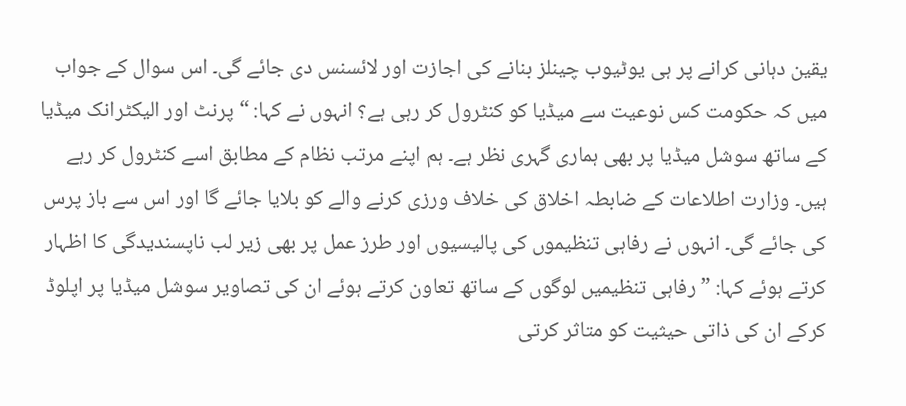یقین دہانی کرانے پر ہی یوٹیوب چینلز بنانے کی اجازت اور لائسنس دی جائے گی۔ اس سوال کے جواب میں کہ حکومت کس نوعیت سے میڈیا کو کنٹرول کر رہی ہے؟ انہوں نے کہا: “پرنٹ اور الیکٹرانک میڈیا کے ساتھ سوشل میڈیا پر بھی ہماری گہری نظر ہے۔ ہم اپنے مرتب نظام کے مطابق اسے کنٹرول کر رہے ہیں۔ وزارت اطلاعات کے ضابطہ اخلاق کی خلاف ورزی کرنے والے کو بلایا جائے گا اور اس سے باز پرس کی جائے گی۔ انہوں نے رفاہی تنظیموں کی پالیسیوں اور طرز عمل پر بھی زیر لب ناپسندیدگی کا اظہار کرتے ہوئے کہا: ” رفاہی تنظیمیں لوگوں کے ساتھ تعاون کرتے ہوئے ان کی تصاویر سوشل میڈیا پر اپلوڈ کرکے ان کی ذاتی حیثیت کو متاثر کرتی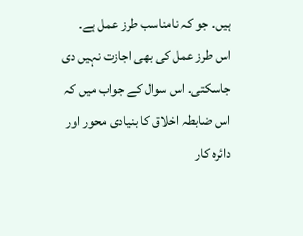ہیں۔ جو کہ نامناسب طرز عمل ہے۔ اس طرز عمل کی بھی اجازت نہیں دی جاسکتی۔ اس سوال کے جواب میں کہ اس ضابطہ اخلاق کا بنیادی محور اور دائرہ کار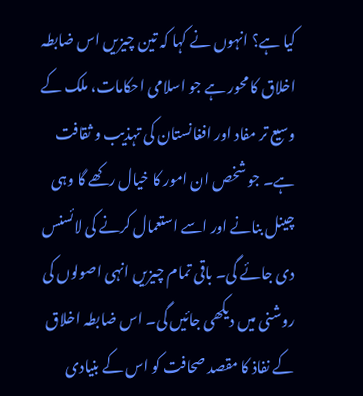کیا ہے؟ انہوں نے کہا کہ تین چیزیں اس ضابطہ اخلاق کا محور ہے جو اسلامی احکامات، ملک کے وسیع تر مفاد اور افغانستان کی تہذیب و ثقافت ہے۔ جو شخص ان امور کا خیال رکھے گا وہی چینل بنانے اور اسے استعمال کرنے کی لائسنس دی جائے گی۔ باقی تمام چیزیں انہی اصولوں کی روشنی میں دیکھی جائیں گی۔ اس ضابطہ اخلاق کے نفاذ کا مقصد صحافت کو اس کے بنیادی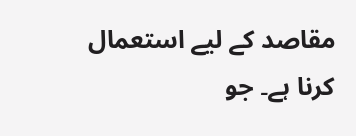مقاصد کے لیے استعمال کرنا ہے۔ جو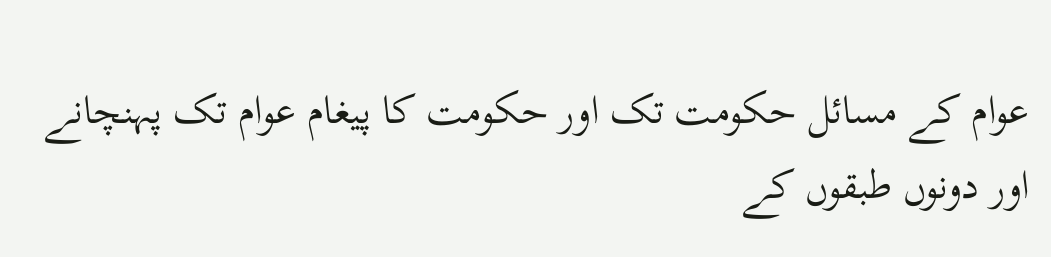عوام کے مسائل حکومت تک اور حکومت کا پیغام عوام تک پہنچانے اور دونوں طبقوں کے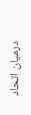درمیان اتحاد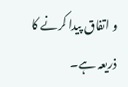و اتفاق پیدا کرنے کا ذریعہ ہے۔